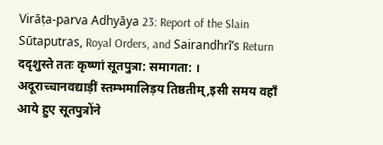Virāṭa-parva Adhyāya 23: Report of the Slain Sūtaputras, Royal Orders, and Sairandhrī’s Return
ददृशुस्ते ततः कृष्णां सूतपुत्रा: समागता: । अदूराच्चानवद्याड़ीं स्तम्भमालिड़य तिष्ठतीम्,इसी समय वहाँ आये हुए सूतपुत्रोंने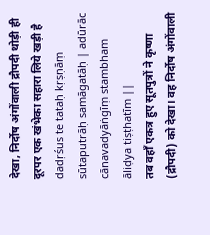देखा, निर्दोष अंगोंवाली द्रौपदी थोड़ी ही दूरपर एक खंभेका सहारा लिये खड़ी है
dadṛśus te tataḥ kṛṣṇāṃ sūtaputrāḥ samāgatāḥ | adūrāc cānavadyāṅgīṃ stambham āliḍya tiṣṭhatīm ||
तब वहाँ एकत्र हुए सूतपुत्रों ने कृष्णा (द्रौपदी) को देखा। वह निर्दोष अंगोंवाली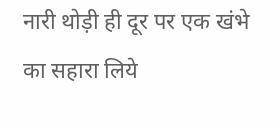नारी थोड़ी ही दूर पर एक खंभे का सहारा लिये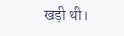खड़ी थी।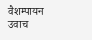वैशम्पायन उवाच